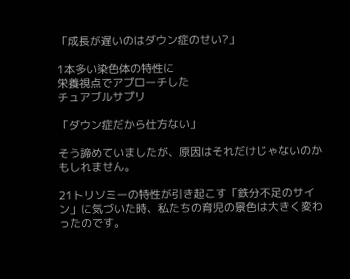「成長が遅いのはダウン症のせい?」

1本多い染色体の特性に
栄養視点でアプローチした
チュアブルサプリ

「ダウン症だから仕方ない」

そう諦めていましたが、原因はそれだけじゃないのかもしれません。

21トリソミーの特性が引き起こす「鉄分不足のサイン」に気づいた時、私たちの育児の景色は大きく変わったのです。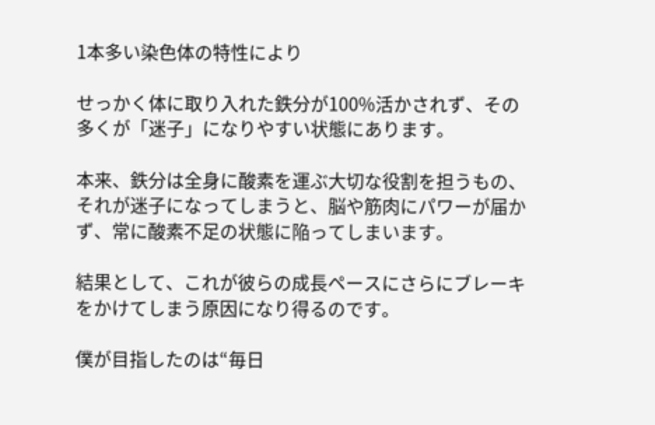1本多い染色体の特性により

せっかく体に取り入れた鉄分が100%活かされず、その多くが「迷子」になりやすい状態にあります。

本来、鉄分は全身に酸素を運ぶ大切な役割を担うもの、それが迷子になってしまうと、脳や筋肉にパワーが届かず、常に酸素不足の状態に陥ってしまいます。

結果として、これが彼らの成長ペースにさらにブレーキをかけてしまう原因になり得るのです。

僕が目指したのは“毎日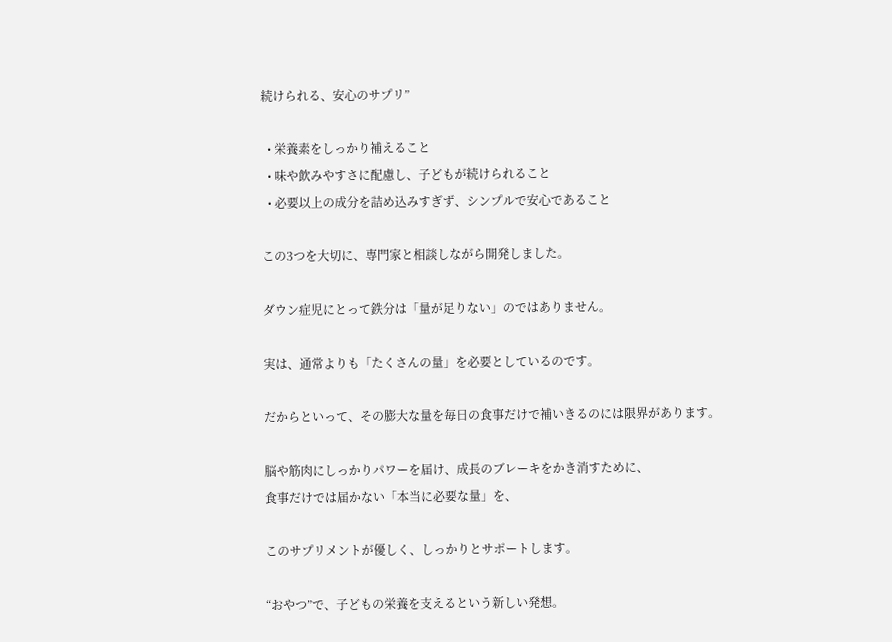続けられる、安心のサプリ”

  • 栄養素をしっかり補えること
  • 味や飲みやすさに配慮し、子どもが続けられること
  • 必要以上の成分を詰め込みすぎず、シンプルで安心であること

この3つを大切に、専門家と相談しながら開発しました。

ダウン症児にとって鉄分は「量が足りない」のではありません。

実は、通常よりも「たくさんの量」を必要としているのです。

だからといって、その膨大な量を毎日の食事だけで補いきるのには限界があります。

脳や筋肉にしっかりパワーを届け、成長のブレーキをかき消すために、
食事だけでは届かない「本当に必要な量」を、

このサプリメントが優しく、しっかりとサポートします。

“おやつ”で、子どもの栄養を支えるという新しい発想。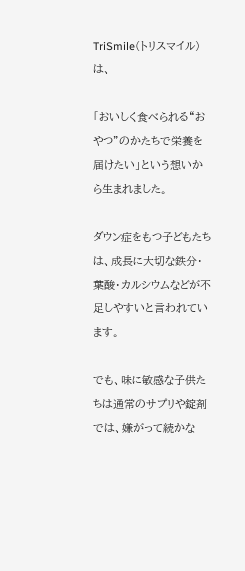TriSmile(トリスマイル)は、

「おいしく食べられる“おやつ”のかたちで栄養を届けたい」という想いから生まれました。

ダウン症をもつ子どもたちは、成長に大切な鉄分・葉酸・カルシウムなどが不足しやすいと言われています。

でも、味に敏感な子供たちは通常のサプリや錠剤では、嫌がって続かな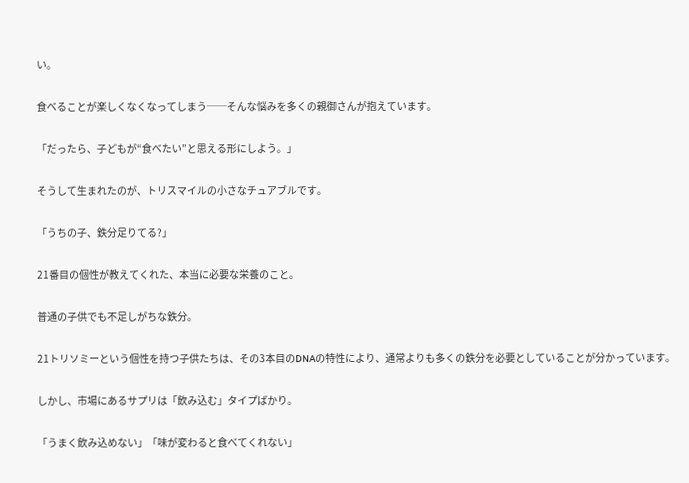い。

食べることが楽しくなくなってしまう──そんな悩みを多くの親御さんが抱えています。

「だったら、子どもが“食べたい”と思える形にしよう。」

そうして生まれたのが、トリスマイルの小さなチュアブルです。

「うちの子、鉄分足りてる?」

21番目の個性が教えてくれた、本当に必要な栄養のこと。

普通の子供でも不足しがちな鉄分。

21トリソミーという個性を持つ子供たちは、その3本目のDNAの特性により、通常よりも多くの鉄分を必要としていることが分かっています。

しかし、市場にあるサプリは「飲み込む」タイプばかり。

「うまく飲み込めない」「味が変わると食べてくれない」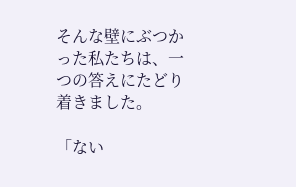そんな壁にぶつかった私たちは、一つの答えにたどり着きました。

「ない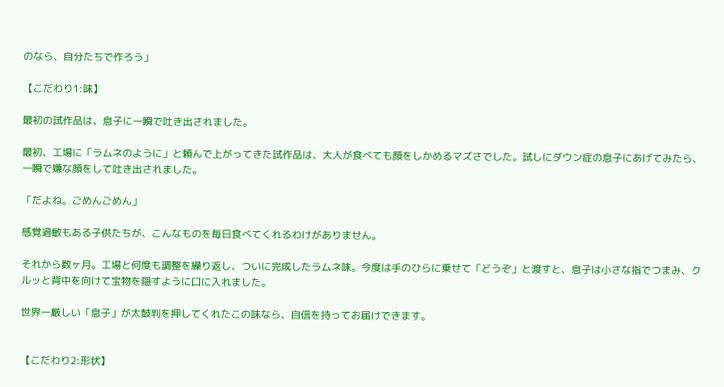のなら、自分たちで作ろう」

【こだわり1:味】

最初の試作品は、息子に一瞬で吐き出されました。

最初、工場に「ラムネのように」と頼んで上がってきた試作品は、大人が食べても顔をしかめるマズさでした。試しにダウン症の息子にあげてみたら、一瞬で嫌な顔をして吐き出されました。

「だよね。ごめんごめん」

感覚過敏もある子供たちが、こんなものを毎日食べてくれるわけがありません。

それから数ヶ月。工場と何度も調整を繰り返し、ついに完成したラムネ味。今度は手のひらに乗せて「どうぞ」と渡すと、息子は小さな指でつまみ、クルッと背中を向けて宝物を隠すように口に入れました。

世界一厳しい「息子」が太鼓判を押してくれたこの味なら、自信を持ってお届けできます。


【こだわり2:形状】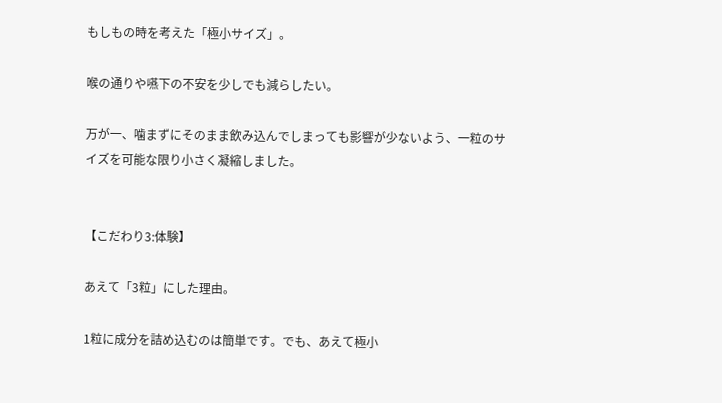もしもの時を考えた「極小サイズ」。

喉の通りや嚥下の不安を少しでも減らしたい。

万が一、噛まずにそのまま飲み込んでしまっても影響が少ないよう、一粒のサイズを可能な限り小さく凝縮しました。


【こだわり3:体験】

あえて「3粒」にした理由。

1粒に成分を詰め込むのは簡単です。でも、あえて極小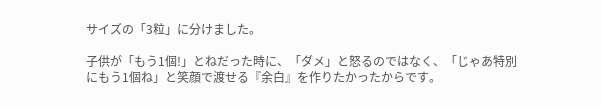サイズの「3粒」に分けました。

子供が「もう1個!」とねだった時に、「ダメ」と怒るのではなく、「じゃあ特別にもう1個ね」と笑顔で渡せる『余白』を作りたかったからです。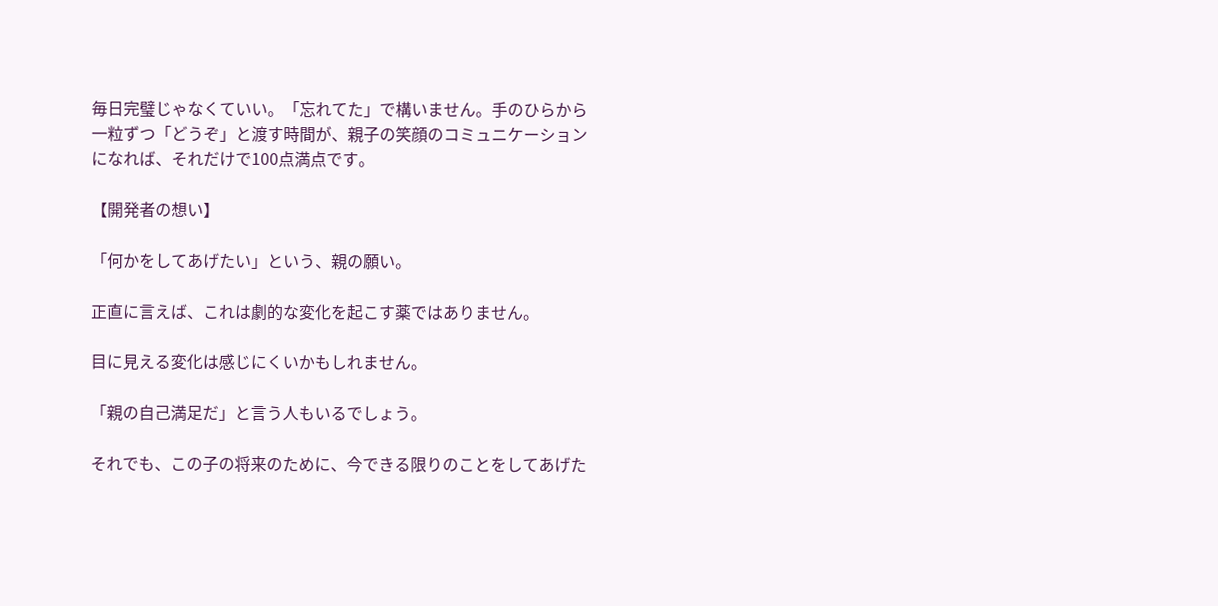毎日完璧じゃなくていい。「忘れてた」で構いません。手のひらから一粒ずつ「どうぞ」と渡す時間が、親子の笑顔のコミュニケーションになれば、それだけで100点満点です。

【開発者の想い】

「何かをしてあげたい」という、親の願い。

正直に言えば、これは劇的な変化を起こす薬ではありません。

目に見える変化は感じにくいかもしれません。

「親の自己満足だ」と言う人もいるでしょう。

それでも、この子の将来のために、今できる限りのことをしてあげた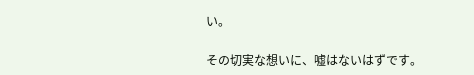い。

その切実な想いに、嘘はないはずです。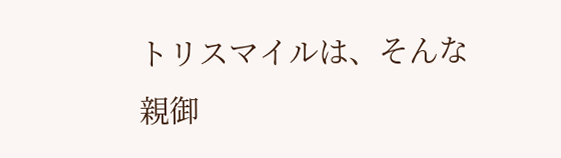トリスマイルは、そんな親御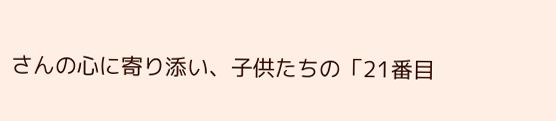さんの心に寄り添い、子供たちの「21番目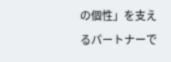の個性」を支えるパートナーで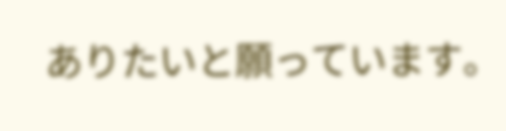ありたいと願っています。